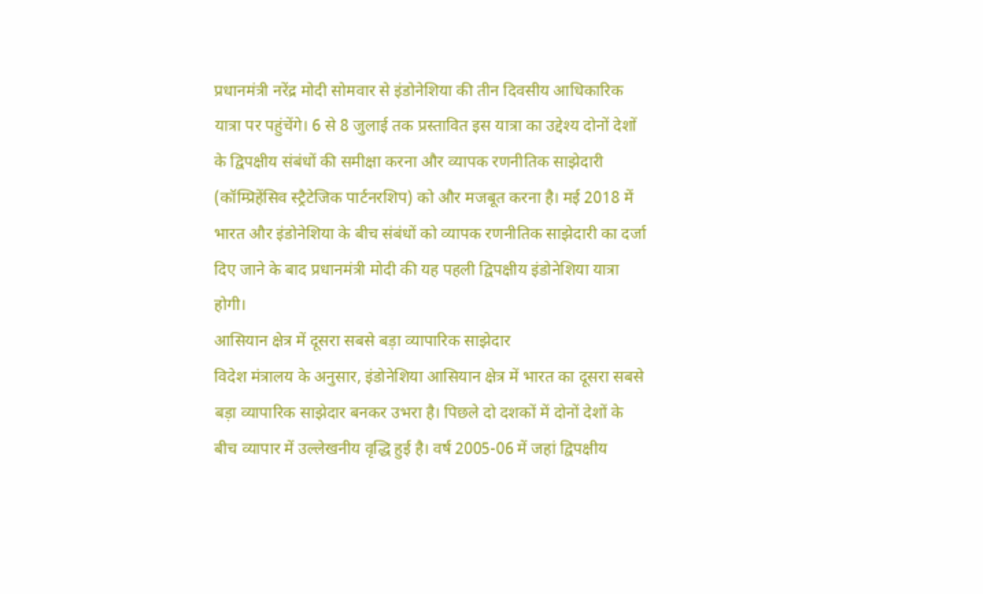प्रधानमंत्री नरेंद्र मोदी सोमवार से इंडोनेशिया की तीन दिवसीय आधिकारिक यात्रा पर पहुंचेंगे। 6 से 8 जुलाई तक प्रस्तावित इस यात्रा का उद्देश्य दोनों देशों के द्विपक्षीय संबंधों की समीक्षा करना और व्यापक रणनीतिक साझेदारी (कॉम्प्रिहेंसिव स्ट्रैटेजिक पार्टनरशिप) को और मजबूत करना है। मई 2018 में भारत और इंडोनेशिया के बीच संबंधों को व्यापक रणनीतिक साझेदारी का दर्जा दिए जाने के बाद प्रधानमंत्री मोदी की यह पहली द्विपक्षीय इंडोनेशिया यात्रा होगी।
आसियान क्षेत्र में दूसरा सबसे बड़ा व्यापारिक साझेदार
विदेश मंत्रालय के अनुसार, इंडोनेशिया आसियान क्षेत्र में भारत का दूसरा सबसे बड़ा व्यापारिक साझेदार बनकर उभरा है। पिछले दो दशकों में दोनों देशों के बीच व्यापार में उल्लेखनीय वृद्धि हुई है। वर्ष 2005-06 में जहां द्विपक्षीय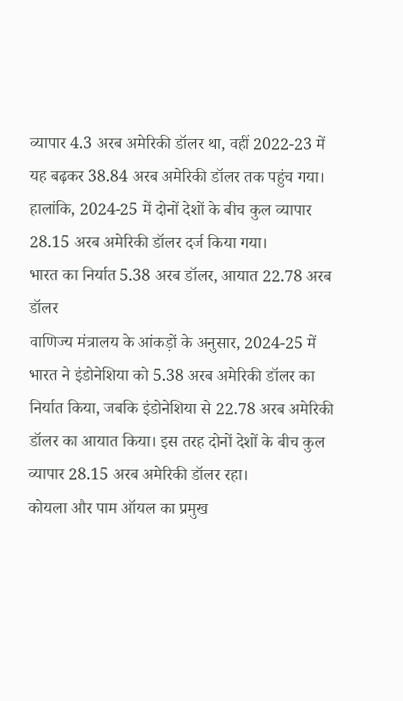व्यापार 4.3 अरब अमेरिकी डॉलर था, वहीं 2022-23 में यह बढ़कर 38.84 अरब अमेरिकी डॉलर तक पहुंच गया। हालांकि, 2024-25 में दोनों देशों के बीच कुल व्यापार 28.15 अरब अमेरिकी डॉलर दर्ज किया गया।
भारत का निर्यात 5.38 अरब डॉलर, आयात 22.78 अरब डॉलर
वाणिज्य मंत्रालय के आंकड़ों के अनुसार, 2024-25 में भारत ने इंडोनेशिया को 5.38 अरब अमेरिकी डॉलर का निर्यात किया, जबकि इंडोनेशिया से 22.78 अरब अमेरिकी डॉलर का आयात किया। इस तरह दोनों देशों के बीच कुल व्यापार 28.15 अरब अमेरिकी डॉलर रहा।
कोयला और पाम ऑयल का प्रमुख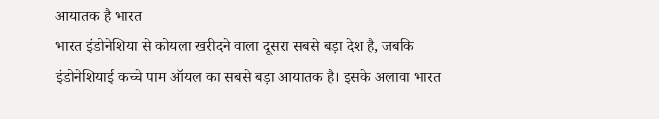आयातक है भारत
भारत इंडोनेशिया से कोयला खरीदने वाला दूसरा सबसे बड़ा देश है, जबकि इंडोनेशियाई कच्चे पाम ऑयल का सबसे बड़ा आयातक है। इसके अलावा भारत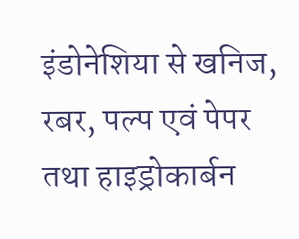इंडोनेशिया से खनिज, रबर, पल्प एवं पेपर तथा हाइड्रोकार्बन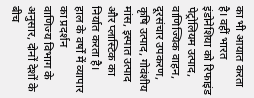का भी आयात करता है। वहीं भारत इंडोनेशिया को रिफाइंड पेट्रोलियम उत्पाद, वाणिज्यिक वाहन, दूरसंचार उपकरण, कृषि उत्पाद, गोवंशीय मांस, इस्पात उत्पाद और प्लास्टिक का निर्यात करता है।
हाल के वर्षों में व्यापार का प्रदर्शन
वाणिज्य विभाग के अनुसार, दोनों देशों के बीच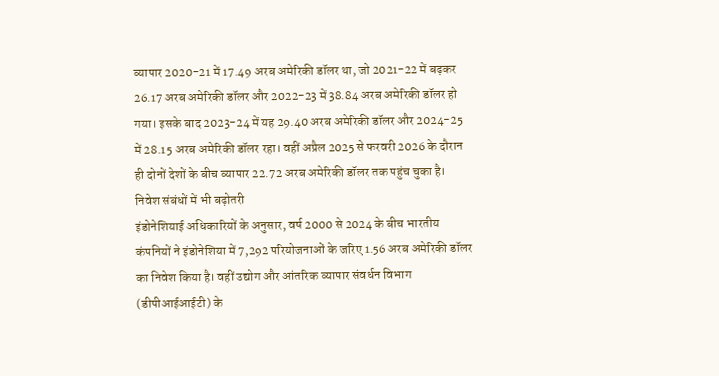व्यापार 2020-21 में 17.49 अरब अमेरिकी डॉलर था, जो 2021-22 में बढ़कर 26.17 अरब अमेरिकी डॉलर और 2022-23 में 38.84 अरब अमेरिकी डॉलर हो गया। इसके बाद 2023-24 में यह 29.40 अरब अमेरिकी डॉलर और 2024-25 में 28.15 अरब अमेरिकी डॉलर रहा। वहीं अप्रैल 2025 से फरवरी 2026 के दौरान ही दोनों देशों के बीच व्यापार 22.72 अरब अमेरिकी डॉलर तक पहुंच चुका है।
निवेश संबंधों में भी बढ़ोतरी
इंडोनेशियाई अधिकारियों के अनुसार, वर्ष 2000 से 2024 के बीच भारतीय कंपनियों ने इंडोनेशिया में 7,292 परियोजनाओं के जरिए 1.56 अरब अमेरिकी डॉलर का निवेश किया है। वहीं उद्योग और आंतरिक व्यापार संवर्धन विभाग (डीपीआईआईटी) के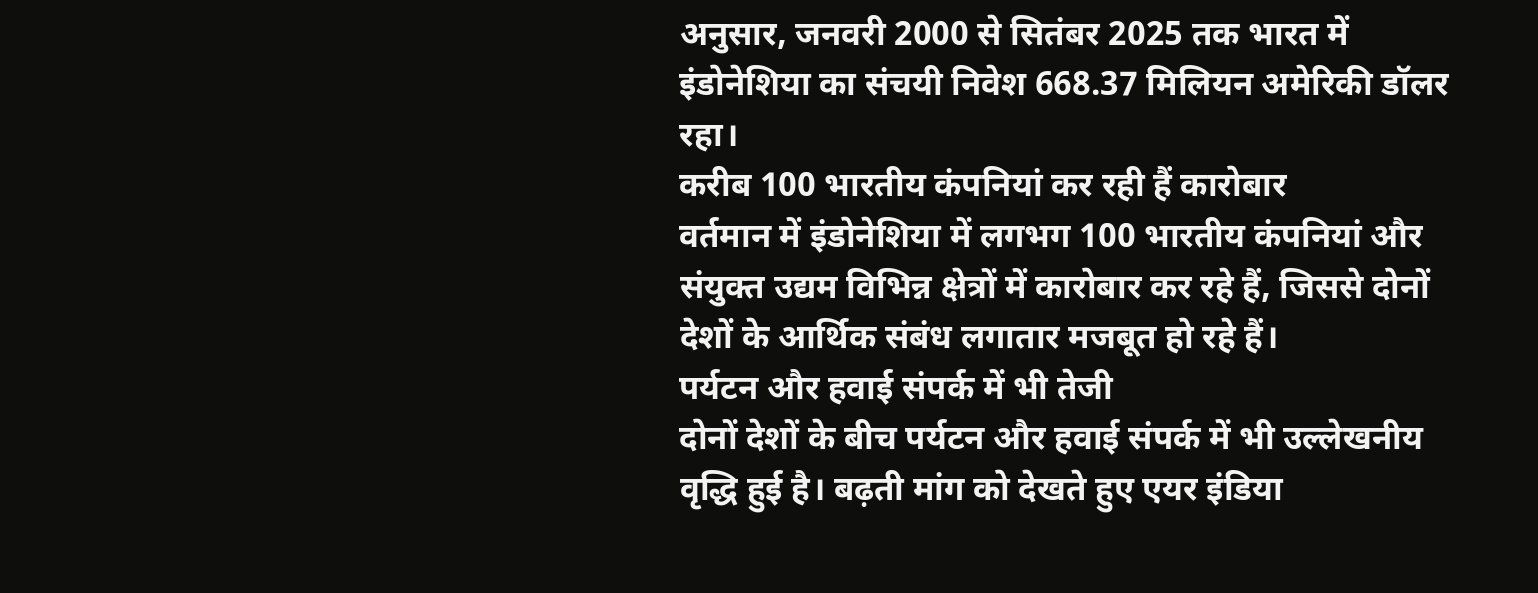अनुसार, जनवरी 2000 से सितंबर 2025 तक भारत में इंडोनेशिया का संचयी निवेश 668.37 मिलियन अमेरिकी डॉलर रहा।
करीब 100 भारतीय कंपनियां कर रही हैं कारोबार
वर्तमान में इंडोनेशिया में लगभग 100 भारतीय कंपनियां और संयुक्त उद्यम विभिन्न क्षेत्रों में कारोबार कर रहे हैं, जिससे दोनों देशों के आर्थिक संबंध लगातार मजबूत हो रहे हैं।
पर्यटन और हवाई संपर्क में भी तेजी
दोनों देशों के बीच पर्यटन और हवाई संपर्क में भी उल्लेखनीय वृद्धि हुई है। बढ़ती मांग को देखते हुए एयर इंडिया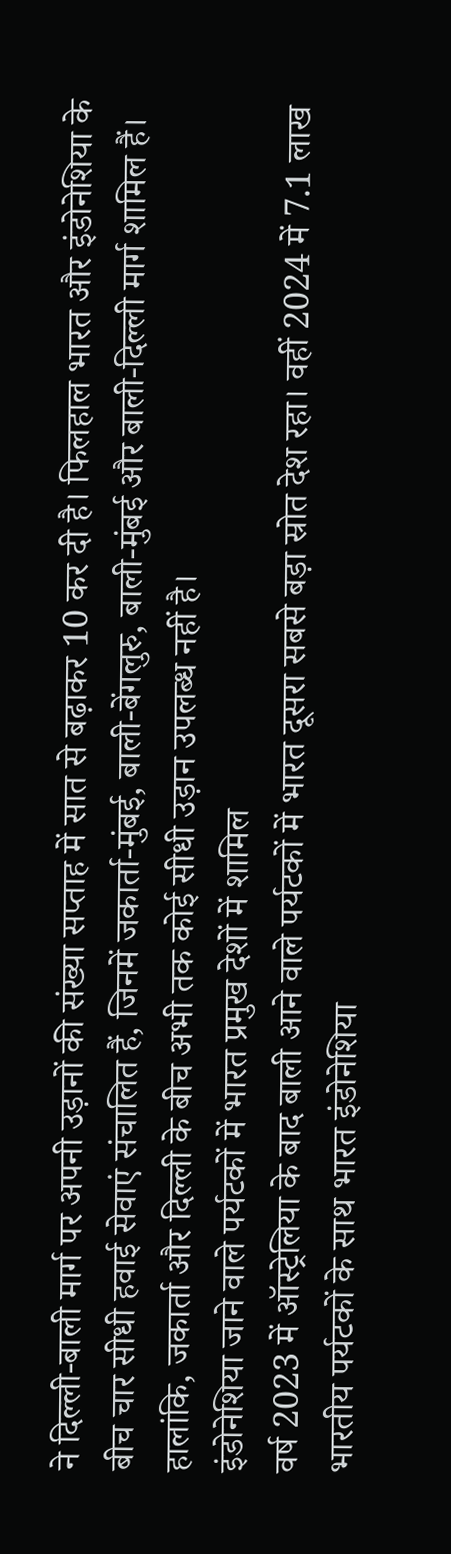ने दिल्ली-बाली मार्ग पर अपनी उड़ानों की संख्या सप्ताह में सात से बढ़ाकर 10 कर दी है। फिलहाल भारत और इंडोनेशिया के बीच चार सीधी हवाई सेवाएं संचालित हैं, जिनमें जकार्ता-मुंबई, बाली-बेंगलुरु, बाली-मुंबई और बाली-दिल्ली मार्ग शामिल हैं। हालांकि, जकार्ता और दिल्ली के बीच अभी तक कोई सीधी उड़ान उपलब्ध नहीं है।
इंडोनेशिया जाने वाले पर्यटकों में भारत प्रमुख देशों में शामिल
वर्ष 2023 में ऑस्ट्रेलिया के बाद बाली आने वाले पर्यटकों में भारत दूसरा सबसे बड़ा स्रोत देश रहा। वहीं 2024 में 7.1 लाख भारतीय पर्यटकों के साथ भारत इंडोनेशिया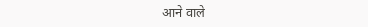आने वाले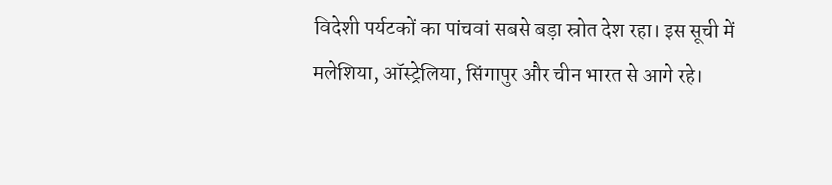विदेशी पर्यटकों का पांचवां सबसे बड़ा स्रोत देश रहा। इस सूची में मलेशिया, ऑस्ट्रेलिया, सिंगापुर और चीन भारत से आगे रहे।